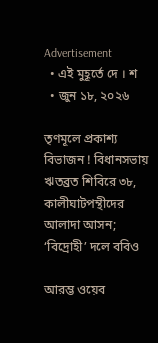Advertisement
  • এই মুহূর্তে দে । শ
  • জুন ১৮, ২০২৬

তৃণমূলে প্রকাশ্য বিভাজন ! বিধানসভায় ঋতব্রত শিবিরে ৩৮, কালীঘাটপন্থীদের আলাদা আসন; ‘বিদ্রোহী’ দলে ববিও

আরম্ভ ওয়েব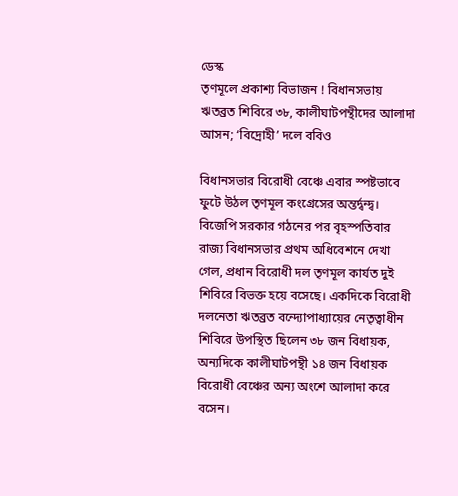ডেস্ক
তৃণমূলে প্রকাশ্য বিভাজন ! বিধানসভায় ঋতব্রত শিবিরে ৩৮, কালীঘাটপন্থীদের আলাদা আসন; ‘বিদ্রোহী’ দলে ববিও

বিধানসভার বিরোধী বেঞ্চে এবার স্পষ্টভাবে ফুটে উঠল তৃণমূল কংগ্রেসের অন্তর্দ্বন্দ্ব। বিজেপি সরকার গঠনের পর বৃহস্পতিবার রাজ্য বিধানসভার প্রথম অধিবেশনে দেখা গেল, প্রধান বিরোধী দল তৃণমূল কার্যত দুই শিবিরে বিভক্ত হয়ে বসেছে। একদিকে বিরোধী দলনেতা ঋতব্রত বন্দ্যোপাধ্যায়ের নেতৃত্বাধীন শিবিরে উপস্থিত ছিলেন ৩৮ জন বিধায়ক, অন্যদিকে কালীঘাটপন্থী ১৪ জন বিধায়ক বিরোধী বেঞ্চের অন্য অংশে আলাদা করে বসেন।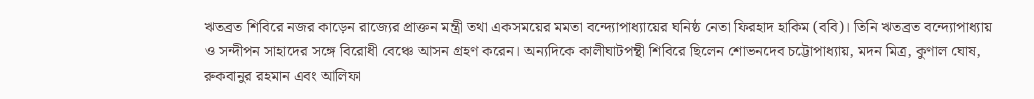ঋতব্রত শিবিরে নজর কাড়েন রাজ্যের প্রাক্তন মন্ত্রী তথা একসময়ের মমতা বন্দ্যোপাধ্যায়ের ঘনিষ্ঠ নেতা ফিরহাদ হাকিম (ববি)। তিনি ঋতব্রত বন্দ্যোপাধ্যায় ও সন্দীপন সাহাদের সঙ্গে বিরোধী বেঞ্চে আসন গ্রহণ করেন। অন্যদিকে কালীঘাটপন্থী শিবিরে ছিলেন শোভনদেব চট্টোপাধ্যায়, মদন মিত্র, কুণাল ঘোষ, রুকবানুর রহমান এবং আলিফা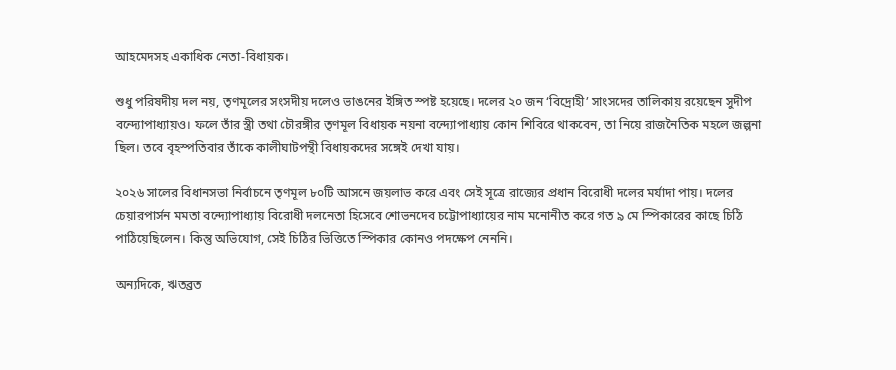আহমেদসহ একাধিক নেতা-বিধায়ক।

শুধু পরিষদীয় দল নয়, তৃণমূলের সংসদীয় দলেও ভাঙনের ইঙ্গিত স্পষ্ট হয়েছে। দলের ২০ জন ‘বিদ্রোহী’ সাংসদের তালিকায় রয়েছেন সুদীপ বন্দ্যোপাধ্যায়ও। ফলে তাঁর স্ত্রী তথা চৌরঙ্গীর তৃণমূল বিধায়ক নয়না বন্দ্যোপাধ্যায় কোন শিবিরে থাকবেন, তা নিয়ে রাজনৈতিক মহলে জল্পনা ছিল। তবে বৃহস্পতিবার তাঁকে কালীঘাটপন্থী বিধায়কদের সঙ্গেই দেখা যায়।

২০২৬ সালের বিধানসভা নির্বাচনে তৃণমূল ৮০টি আসনে জয়লাভ করে এবং সেই সূত্রে রাজ্যের প্রধান বিরোধী দলের মর্যাদা পায়। দলের চেয়ারপার্সন মমতা বন্দ্যোপাধ্যায় বিরোধী দলনেতা হিসেবে শোভনদেব চট্টোপাধ্যায়ের নাম মনোনীত করে গত ৯ মে স্পিকারের কাছে চিঠি পাঠিয়েছিলেন। কিন্তু অভিযোগ, সেই চিঠির ভিত্তিতে স্পিকার কোনও পদক্ষেপ নেননি।

অন্যদিকে, ঋতব্রত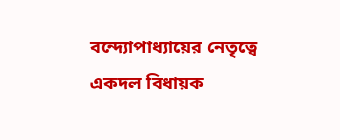বন্দ্যোপাধ্যায়ের নেতৃত্বে একদল বিধায়ক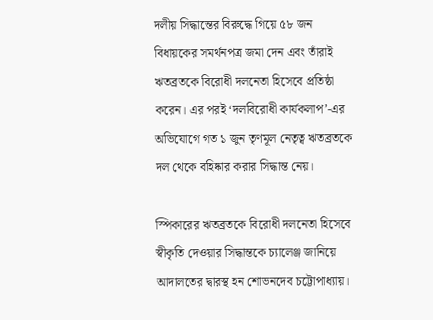দলীয় সিদ্ধান্তের বিরুদ্ধে গিয়ে ৫৮ জন বিধায়কের সমর্থনপত্র জমা দেন এবং তাঁরাই ঋতব্রতকে বিরোধী দলনেতা হিসেবে প্রতিষ্ঠা করেন। এর পরই ‘দলবিরোধী কার্যকলাপ’-এর অভিযোগে গত ১ জুন তৃণমূল নেতৃত্ব ঋতব্রতকে দল থেকে বহিষ্কার করার সিদ্ধান্ত নেয়।

স্পিকারের ঋতব্রতকে বিরোধী দলনেতা হিসেবে স্বীকৃতি দেওয়ার সিদ্ধান্তকে চ্যালেঞ্জ জানিয়ে আদালতের দ্বারস্থ হন শোভনদেব চট্টোপাধ্যায়।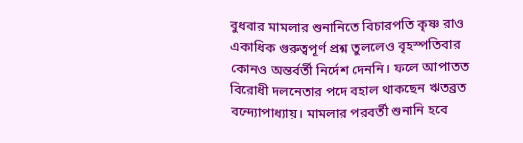বুধবার মামলার শুনানিতে বিচারপতি কৃষ্ণ রাও একাধিক গুরুত্বপূর্ণ প্রশ্ন তুললেও বৃহস্পতিবার কোনও অন্তর্বর্তী নির্দেশ দেননি। ফলে আপাতত বিরোধী দলনেতার পদে বহাল থাকছেন ঋতব্রত বন্দ্যোপাধ্যায়। মামলার পরবর্তী শুনানি হবে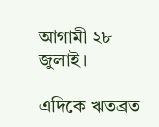আগামী ২৮ জুলাই।

এদিকে ঋতব্রত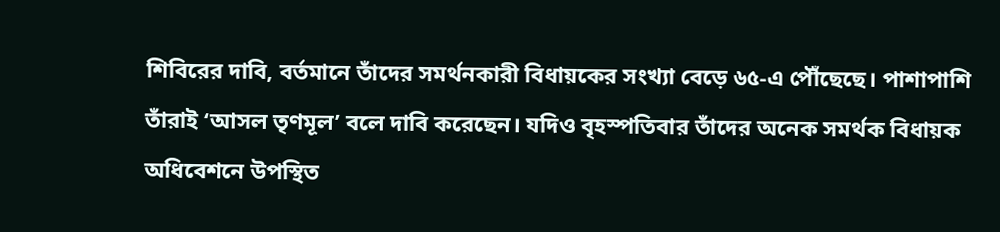শিবিরের দাবি, বর্তমানে তাঁদের সমর্থনকারী বিধায়কের সংখ্যা বেড়ে ৬৫-এ পৌঁছেছে। পাশাপাশি তাঁরাই ‘আসল তৃণমূল’ বলে দাবি করেছেন। যদিও বৃহস্পতিবার তাঁদের অনেক সমর্থক বিধায়ক অধিবেশনে উপস্থিত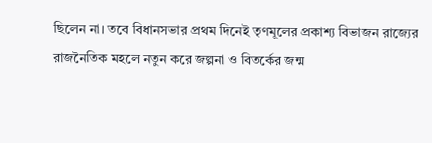ছিলেন না। তবে বিধানসভার প্রথম দিনেই তৃণমূলের প্রকাশ্য বিভাজন রাজ্যের রাজনৈতিক মহলে নতুন করে জল্পনা ও বিতর্কের জন্ম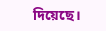দিয়েছে।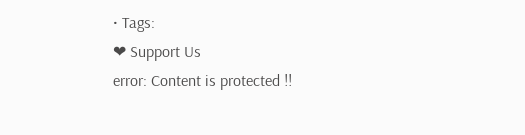• Tags:
❤ Support Us
error: Content is protected !!